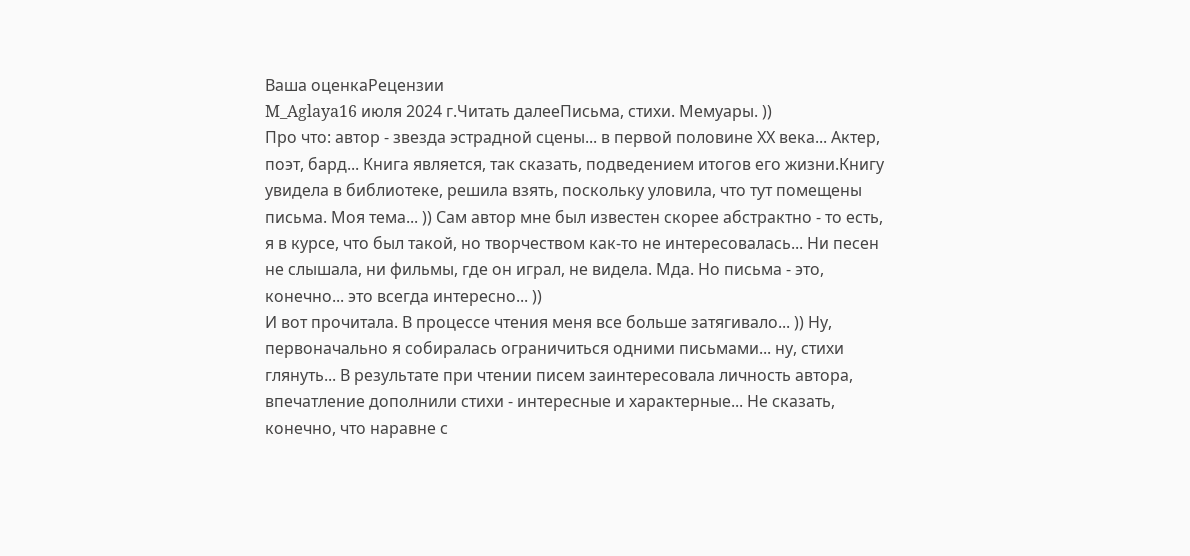Ваша оценкаРецензии
M_Aglaya16 июля 2024 г.Читать далееПисьма, стихи. Мемуары. ))
Про что: автор - звезда эстрадной сцены... в первой половине ХХ века... Актер, поэт, бард... Книга является, так сказать, подведением итогов его жизни.Книгу увидела в библиотеке, решила взять, поскольку уловила, что тут помещены письма. Моя тема... )) Сам автор мне был известен скорее абстрактно - то есть, я в курсе, что был такой, но творчеством как-то не интересовалась... Ни песен не слышала, ни фильмы, где он играл, не видела. Мда. Но письма - это, конечно... это всегда интересно... ))
И вот прочитала. В процессе чтения меня все больше затягивало... )) Ну, первоначально я собиралась ограничиться одними письмами... ну, стихи глянуть... В результате при чтении писем заинтересовала личность автора, впечатление дополнили стихи - интересные и характерные... Не сказать, конечно, что наравне с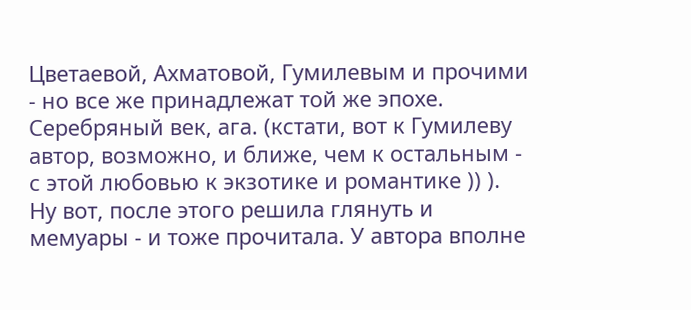Цветаевой, Ахматовой, Гумилевым и прочими - но все же принадлежат той же эпохе. Серебряный век, ага. (кстати, вот к Гумилеву автор, возможно, и ближе, чем к остальным - с этой любовью к экзотике и романтике )) ). Ну вот, после этого решила глянуть и мемуары - и тоже прочитала. У автора вполне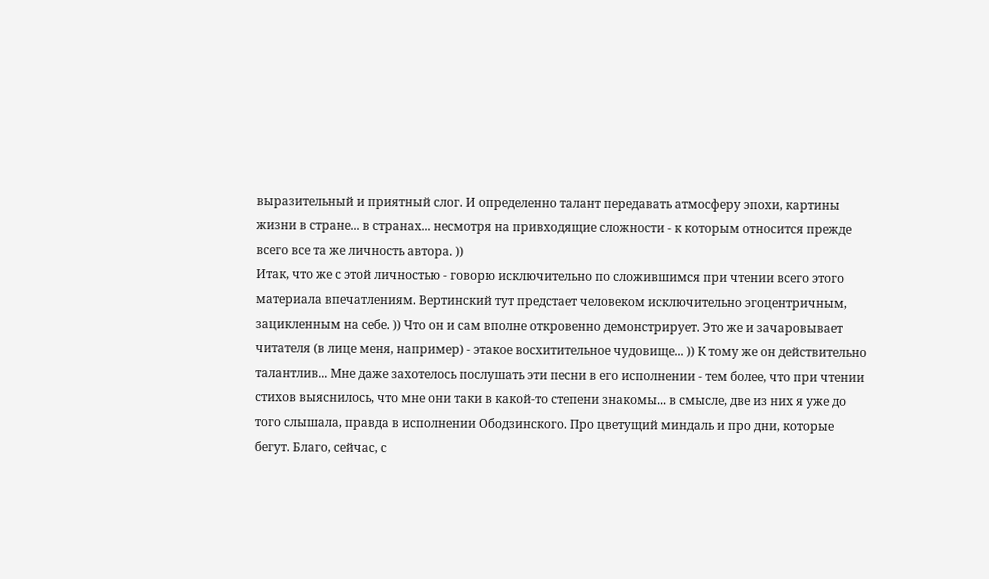выразительный и приятный слог. И определенно талант передавать атмосферу эпохи, картины жизни в стране... в странах... несмотря на привходящие сложности - к которым относится прежде всего все та же личность автора. ))
Итак, что же с этой личностью - говорю исключительно по сложившимся при чтении всего этого материала впечатлениям. Вертинский тут предстает человеком исключительно эгоцентричным, зацикленным на себе. )) Что он и сам вполне откровенно демонстрирует. Это же и зачаровывает читателя (в лице меня, например) - этакое восхитительное чудовище... )) К тому же он действительно талантлив... Мне даже захотелось послушать эти песни в его исполнении - тем более, что при чтении стихов выяснилось, что мне они таки в какой-то степени знакомы... в смысле, две из них я уже до того слышала, правда в исполнении Ободзинского. Про цветущий миндаль и про дни, которые бегут. Благо, сейчас, с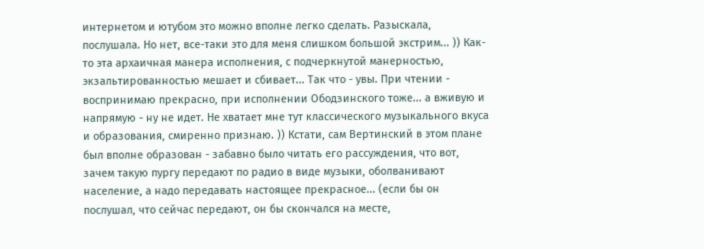интернетом и ютубом это можно вполне легко сделать. Разыскала, послушала. Но нет, все-таки это для меня слишком большой экстрим... )) Как-то эта архаичная манера исполнения, с подчеркнутой манерностью, экзальтированностью мешает и сбивает... Так что - увы. При чтении - воспринимаю прекрасно, при исполнении Ободзинского тоже... а вживую и напрямую - ну не идет. Не хватает мне тут классического музыкального вкуса и образования, смиренно признаю. )) Кстати, сам Вертинский в этом плане был вполне образован - забавно было читать его рассуждения, что вот, зачем такую пургу передают по радио в виде музыки, оболванивают население, а надо передавать настоящее прекрасное... (если бы он послушал, что сейчас передают, он бы скончался на месте,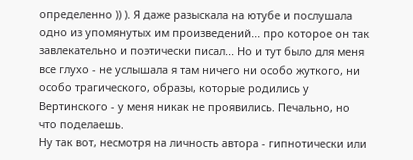определенно )) ). Я даже разыскала на ютубе и послушала одно из упомянутых им произведений... про которое он так завлекательно и поэтически писал... Но и тут было для меня все глухо - не услышала я там ничего ни особо жуткого, ни особо трагического, образы, которые родились у Вертинского - у меня никак не проявились. Печально, но что поделаешь.
Ну так вот, несмотря на личность автора - гипнотически или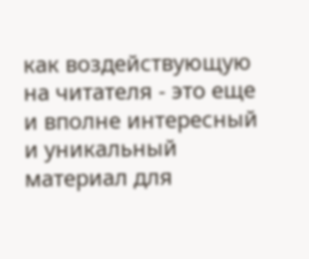как воздействующую на читателя - это еще и вполне интересный и уникальный материал для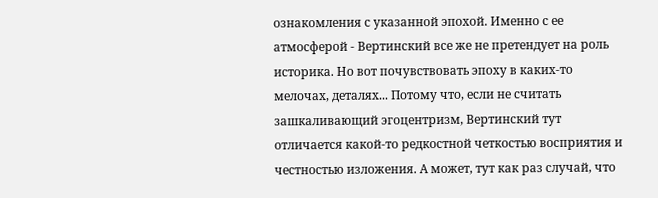ознакомления с указанной эпохой. Именно с ее атмосферой - Вертинский все же не претендует на роль историка. Но вот почувствовать эпоху в каких-то мелочах, деталях... Потому что, если не считать зашкаливающий эгоцентризм, Вертинский тут отличается какой-то редкостной четкостью восприятия и честностью изложения. А может, тут как раз случай, что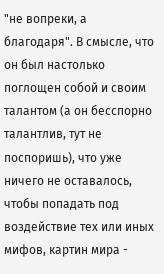"не вопреки, а благодаря". В смысле, что он был настолько поглощен собой и своим талантом (а он бесспорно талантлив, тут не поспоришь), что уже ничего не оставалось, чтобы попадать под воздействие тех или иных мифов, картин мира -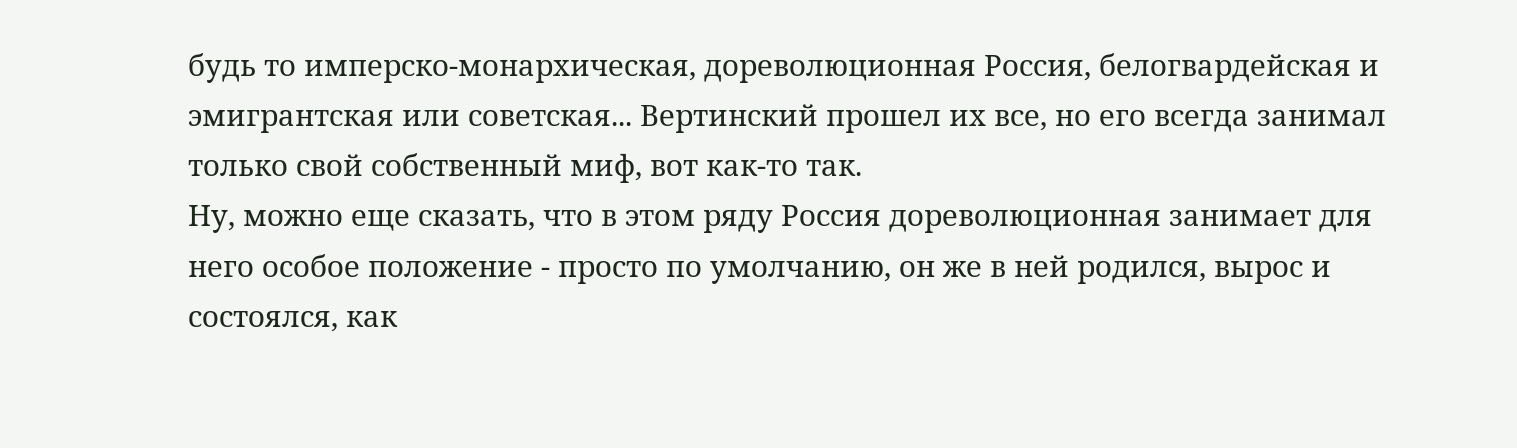будь то имперско-монархическая, дореволюционная Россия, белогвардейская и эмигрантская или советская... Вертинский прошел их все, но его всегда занимал только свой собственный миф, вот как-то так.
Ну, можно еще сказать, что в этом ряду Россия дореволюционная занимает для него особое положение - просто по умолчанию, он же в ней родился, вырос и состоялся, как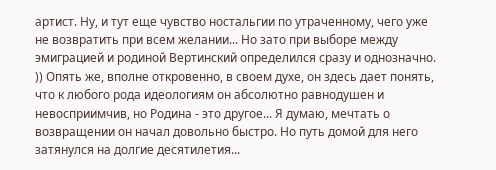артист. Ну, и тут еще чувство ностальгии по утраченному, чего уже не возвратить при всем желании... Но зато при выборе между эмиграцией и родиной Вертинский определился сразу и однозначно. )) Опять же, вполне откровенно, в своем духе, он здесь дает понять, что к любого рода идеологиям он абсолютно равнодушен и невосприимчив, но Родина - это другое... Я думаю, мечтать о возвращении он начал довольно быстро. Но путь домой для него затянулся на долгие десятилетия...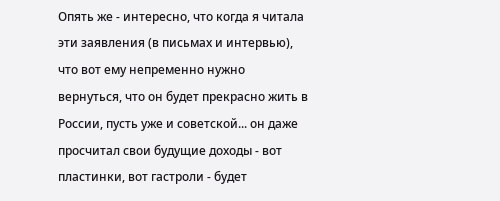Опять же - интересно, что когда я читала эти заявления (в письмах и интервью), что вот ему непременно нужно вернуться, что он будет прекрасно жить в России, пусть уже и советской... он даже просчитал свои будущие доходы - вот пластинки, вот гастроли - будет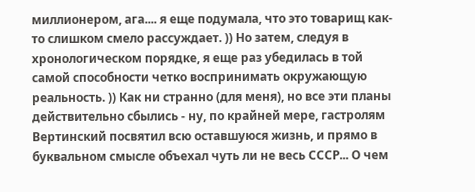миллионером, ага.... я еще подумала, что это товарищ как-то слишком смело рассуждает. )) Но затем, следуя в хронологическом порядке, я еще раз убедилась в той самой способности четко воспринимать окружающую реальность. )) Как ни странно (для меня), но все эти планы действительно сбылись - ну, по крайней мере, гастролям Вертинский посвятил всю оставшуюся жизнь, и прямо в буквальном смысле объехал чуть ли не весь СССР... О чем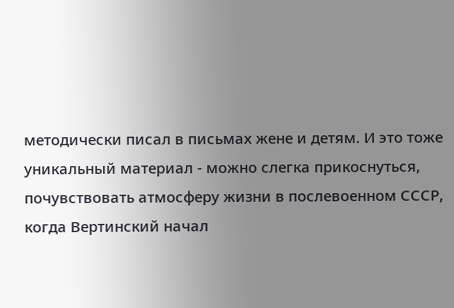методически писал в письмах жене и детям. И это тоже уникальный материал - можно слегка прикоснуться, почувствовать атмосферу жизни в послевоенном СССР, когда Вертинский начал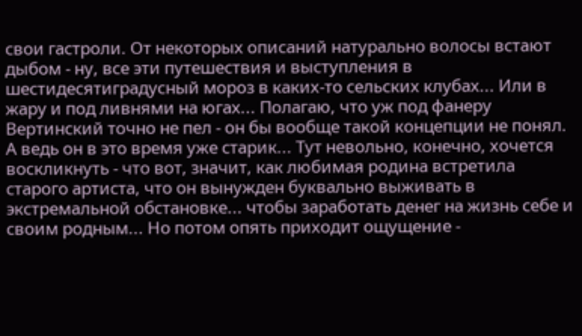свои гастроли. От некоторых описаний натурально волосы встают дыбом - ну, все эти путешествия и выступления в шестидесятиградусный мороз в каких-то сельских клубах... Или в жару и под ливнями на югах... Полагаю, что уж под фанеру Вертинский точно не пел - он бы вообще такой концепции не понял. А ведь он в это время уже старик... Тут невольно, конечно, хочется воскликнуть - что вот, значит, как любимая родина встретила старого артиста, что он вынужден буквально выживать в экстремальной обстановке... чтобы заработать денег на жизнь себе и своим родным... Но потом опять приходит ощущение -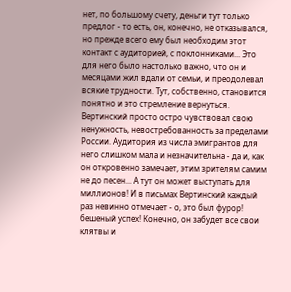нет, по большому счету, деньги тут только предлог - то есть, он, конечно, не отказывался, но прежде всего ему был необходим этот контакт с аудиторией, с поклонниками... Это для него было настолько важно, что он и месяцами жил вдали от семьи, и преодолевал всякие трудности. Тут, собственно, становится понятно и это стремление вернуться. Вертинский просто остро чувствовал свою ненужность, невостребованность за пределами России. Аудитория из числа эмигрантов для него слишком мала и незначительна - да и, как он откровенно замечает, этим зрителям самим не до песен... А тут он может выступать для миллионов! И в письмах Вертинский каждый раз невинно отмечает - о, это был фурор! бешеный успех! Конечно, он забудет все свои клятвы и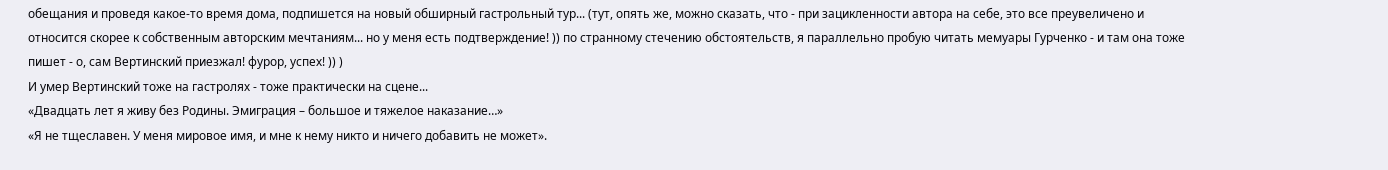обещания и проведя какое-то время дома, подпишется на новый обширный гастрольный тур... (тут, опять же, можно сказать, что - при зацикленности автора на себе, это все преувеличено и относится скорее к собственным авторским мечтаниям... но у меня есть подтверждение! )) по странному стечению обстоятельств, я параллельно пробую читать мемуары Гурченко - и там она тоже пишет - о, сам Вертинский приезжал! фурор, успех! )) )
И умер Вертинский тоже на гастролях - тоже практически на сцене...
«Двадцать лет я живу без Родины. Эмиграция – большое и тяжелое наказание…»
«Я не тщеславен. У меня мировое имя, и мне к нему никто и ничего добавить не может».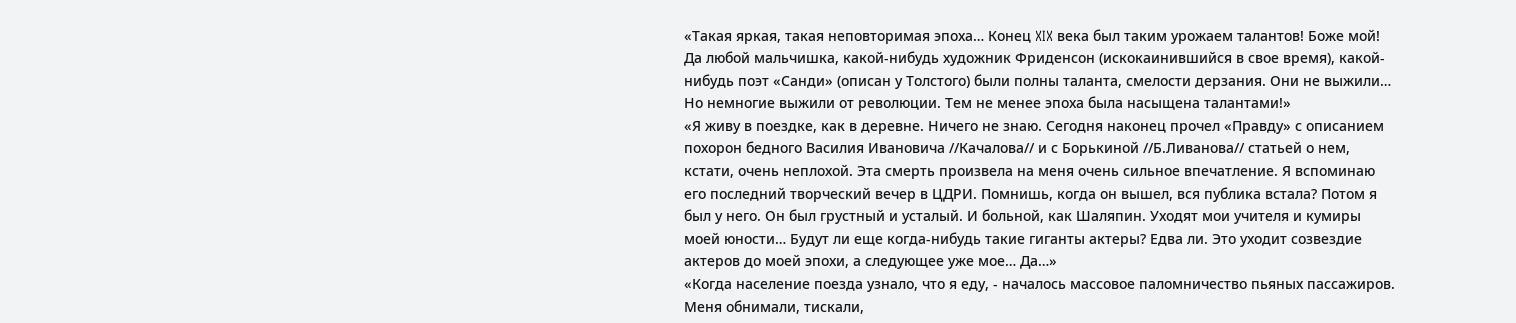«Такая яркая, такая неповторимая эпоха… Конец XIX века был таким урожаем талантов! Боже мой! Да любой мальчишка, какой-нибудь художник Фриденсон (искокаинившийся в свое время), какой-нибудь поэт «Санди» (описан у Толстого) были полны таланта, смелости дерзания. Они не выжили… Но немногие выжили от революции. Тем не менее эпоха была насыщена талантами!»
«Я живу в поездке, как в деревне. Ничего не знаю. Сегодня наконец прочел «Правду» с описанием похорон бедного Василия Ивановича //Качалова// и с Борькиной //Б.Ливанова// статьей о нем, кстати, очень неплохой. Эта смерть произвела на меня очень сильное впечатление. Я вспоминаю его последний творческий вечер в ЦДРИ. Помнишь, когда он вышел, вся публика встала? Потом я был у него. Он был грустный и усталый. И больной, как Шаляпин. Уходят мои учителя и кумиры моей юности… Будут ли еще когда-нибудь такие гиганты актеры? Едва ли. Это уходит созвездие актеров до моей эпохи, а следующее уже мое… Да…»
«Когда население поезда узнало, что я еду, - началось массовое паломничество пьяных пассажиров. Меня обнимали, тискали,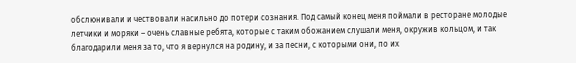обслюнивали и чествовали насильно до потери сознания. Под самый конец меня поймали в ресторане молодые летчики и моряки – очень славные ребята, которые с таким обожанием слушали меня, окружив кольцом, и так благодарили меня за то, что я вернулся на родину, и за песни, с которыми они, по их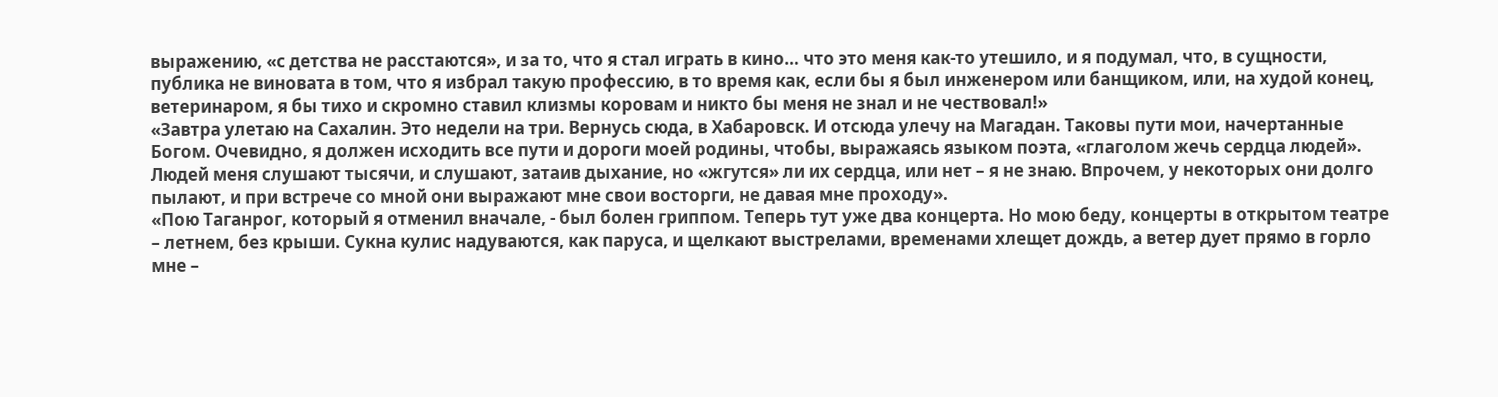выражению, «с детства не расстаются», и за то, что я стал играть в кино… что это меня как-то утешило, и я подумал, что, в сущности, публика не виновата в том, что я избрал такую профессию, в то время как, если бы я был инженером или банщиком, или, на худой конец, ветеринаром, я бы тихо и скромно ставил клизмы коровам и никто бы меня не знал и не чествовал!»
«Завтра улетаю на Сахалин. Это недели на три. Вернусь сюда, в Хабаровск. И отсюда улечу на Магадан. Таковы пути мои, начертанные Богом. Очевидно, я должен исходить все пути и дороги моей родины, чтобы, выражаясь языком поэта, «глаголом жечь сердца людей». Людей меня слушают тысячи, и слушают, затаив дыхание, но «жгутся» ли их сердца, или нет – я не знаю. Впрочем, у некоторых они долго пылают, и при встрече со мной они выражают мне свои восторги, не давая мне проходу».
«Пою Таганрог, который я отменил вначале, - был болен гриппом. Теперь тут уже два концерта. Но мою беду, концерты в открытом театре – летнем, без крыши. Сукна кулис надуваются, как паруса, и щелкают выстрелами, временами хлещет дождь, а ветер дует прямо в горло мне –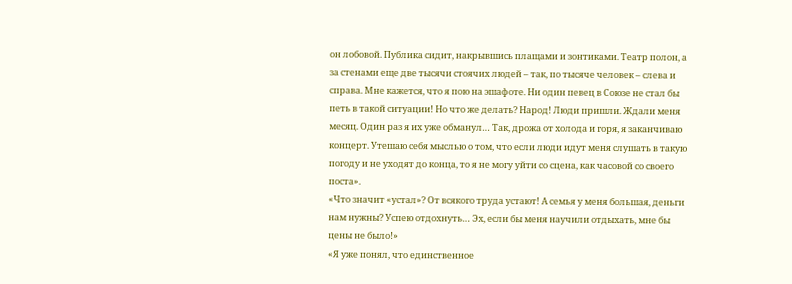он лобовой. Публика сидит, накрывшись плащами и зонтиками. Театр полон, а за стенами еще две тысячи стоячих людей – так, по тысяче человек – слева и справа. Мне кажется, что я пою на эшафоте. Ни один певец в Союзе не стал бы петь в такой ситуации! Но что же делать? Народ! Люди пришли. Ждали меня месяц. Один раз я их уже обманул… Так, дрожа от холода и горя, я заканчиваю концерт. Утешаю себя мыслью о том, что если люди идут меня слушать в такую погоду и не уходят до конца, то я не могу уйти со сцена, как часовой со своего поста».
«Что значит «устал»? От всякого труда устают! А семья у меня большая, деньги нам нужны? Успею отдохнуть… Эх, если бы меня научили отдыхать, мне бы цены не было!»
«Я уже понял, что единственное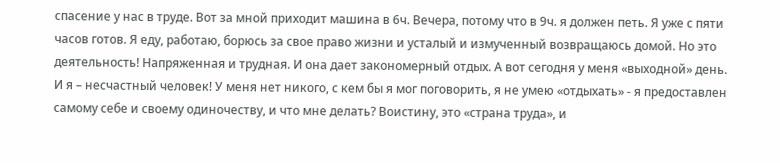спасение у нас в труде. Вот за мной приходит машина в 6ч. Вечера, потому что в 9ч. я должен петь. Я уже с пяти часов готов. Я еду, работаю, борюсь за свое право жизни и усталый и измученный возвращаюсь домой. Но это деятельность! Напряженная и трудная. И она дает закономерный отдых. А вот сегодня у меня «выходной» день. И я – несчастный человек! У меня нет никого, с кем бы я мог поговорить, я не умею «отдыхать» - я предоставлен самому себе и своему одиночеству, и что мне делать? Воистину, это «страна труда», и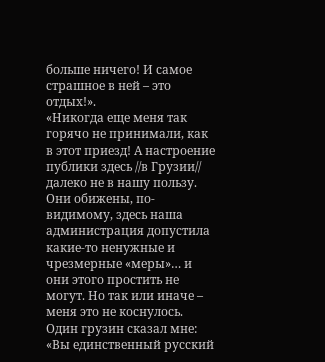больше ничего! И самое страшное в ней – это отдых!».
«Никогда еще меня так горячо не принимали, как в этот приезд! А настроение публики здесь //в Грузии// далеко не в нашу пользу. Они обижены, по-видимому, здесь наша администрация допустила какие-то ненужные и чрезмерные «меры»… и они этого простить не могут. Но так или иначе – меня это не коснулось. Один грузин сказал мне: «Вы единственный русский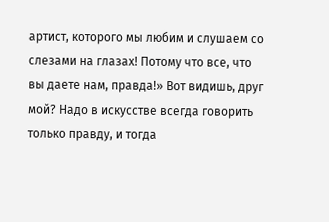артист, которого мы любим и слушаем со слезами на глазах! Потому что все, что вы даете нам, правда!» Вот видишь, друг мой? Надо в искусстве всегда говорить только правду, и тогда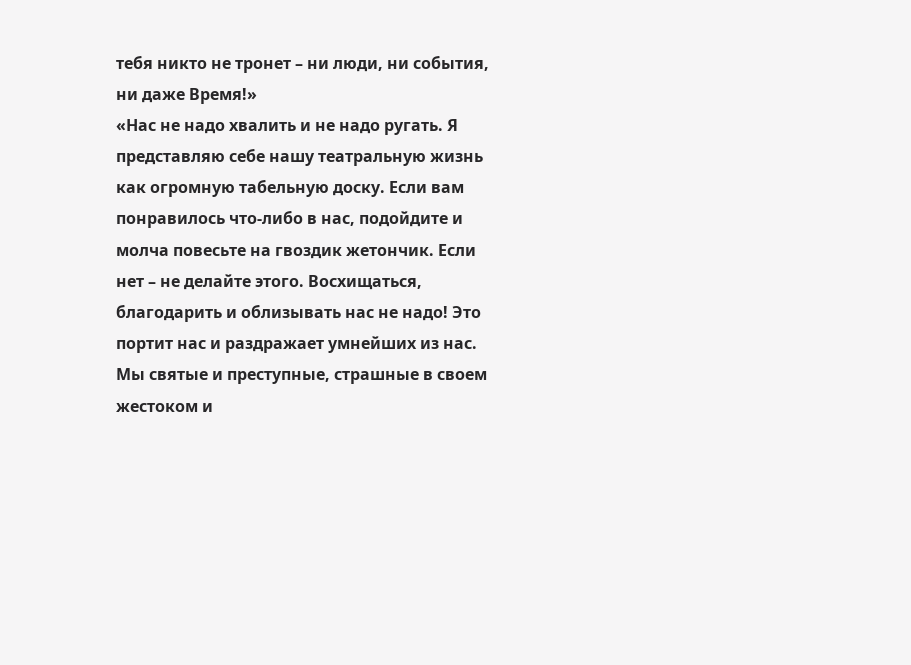тебя никто не тронет – ни люди, ни события, ни даже Время!»
«Нас не надо хвалить и не надо ругать. Я представляю себе нашу театральную жизнь как огромную табельную доску. Если вам понравилось что-либо в нас, подойдите и молча повесьте на гвоздик жетончик. Если нет – не делайте этого. Восхищаться, благодарить и облизывать нас не надо! Это портит нас и раздражает умнейших из нас. Мы святые и преступные, страшные в своем жестоком и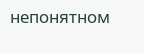непонятном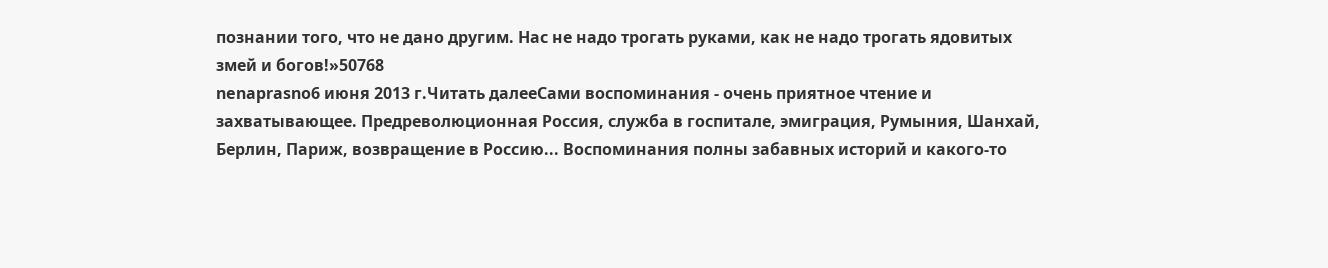познании того, что не дано другим. Нас не надо трогать руками, как не надо трогать ядовитых змей и богов!»50768
nenaprasno6 июня 2013 г.Читать далееСами воспоминания - очень приятное чтение и захватывающее. Предреволюционная Россия, служба в госпитале, эмиграция, Румыния, Шанхай, Берлин, Париж, возвращение в Россию... Воспоминания полны забавных историй и какого-то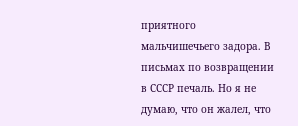приятного мальчишечьего задора. В письмах по возвращении в СССР печаль. Но я не думаю, что он жалел, что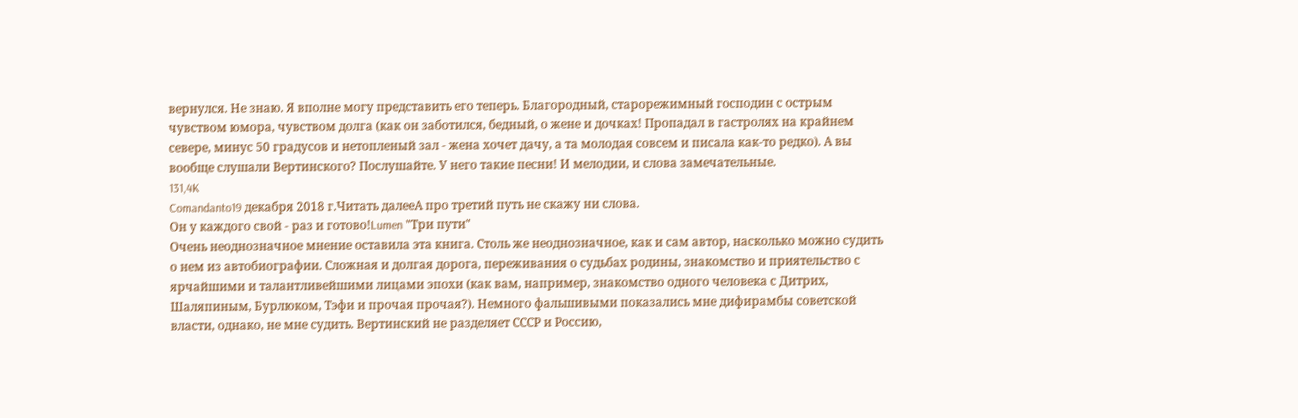вернулся. Не знаю. Я вполне могу представить его теперь. Благородный, старорежимный господин с острым чувством юмора, чувством долга (как он заботился, бедный, о жене и дочках! Пропадал в гастролях на крайнем севере, минус 50 градусов и нетопленый зал - жена хочет дачу, а та молодая совсем и писала как-то редко). А вы вообще слушали Вертинского? Послушайте. У него такие песни! И мелодии, и слова замечательные.
131,4K
Comandanto19 декабря 2018 г.Читать далееА про третий путь не скажу ни слова.
Он у каждого свой - раз и готово!Lumen "Три пути"
Очень неоднозначное мнение оставила эта книга. Столь же неоднозначное, как и сам автор, насколько можно судить о нем из автобиографии. Сложная и долгая дорога, переживания о судьбах родины, знакомство и приятельство с ярчайшими и талантливейшими лицами эпохи (как вам, например, знакомство одного человека с Дитрих, Шаляпиным, Бурлюком, Тэфи и прочая прочая?). Немного фальшивыми показались мне дифирамбы советской власти, однако, не мне судить. Вертинский не разделяет СССР и Россию,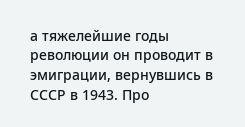а тяжелейшие годы революции он проводит в эмиграции, вернувшись в СССР в 1943. Про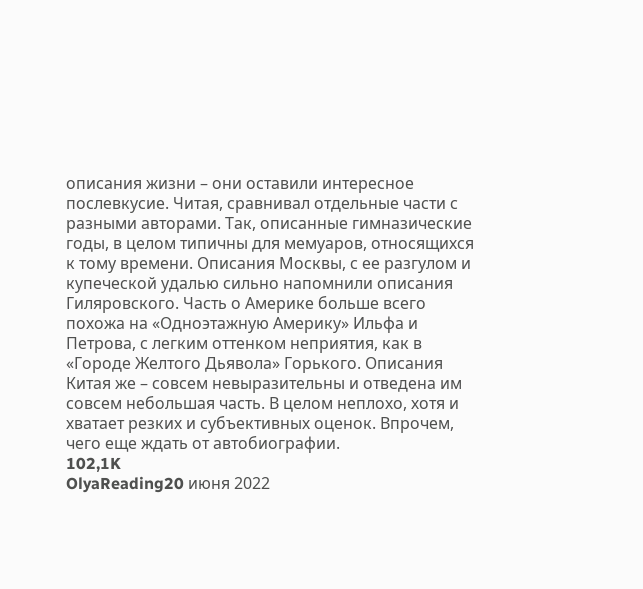описания жизни – они оставили интересное послевкусие. Читая, сравнивал отдельные части с разными авторами. Так, описанные гимназические годы, в целом типичны для мемуаров, относящихся к тому времени. Описания Москвы, с ее разгулом и купеческой удалью сильно напомнили описания Гиляровского. Часть о Америке больше всего похожа на «Одноэтажную Америку» Ильфа и Петрова, с легким оттенком неприятия, как в «Городе Желтого Дьявола» Горького. Описания Китая же – совсем невыразительны и отведена им совсем небольшая часть. В целом неплохо, хотя и хватает резких и субъективных оценок. Впрочем, чего еще ждать от автобиографии.
102,1K
OlyaReading20 июня 2022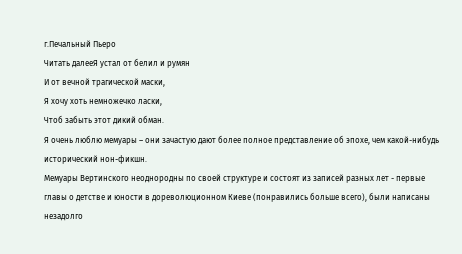г.Печальный Пьеро
Читать далееЯ устал от белил и румян
И от вечной трагической маски,
Я хочу хоть немножечко ласки,
Чтоб забыть этот дикий обман.
Я очень люблю мемуары – они зачастую дают более полное представление об эпохе, чем какой-нибудь исторический нон-фикшн.
Мемуары Вертинского неоднородны по своей структуре и состоят из записей разных лет - первые главы о детстве и юности в дореволюционном Киеве (понравились больше всего), были написаны незадолго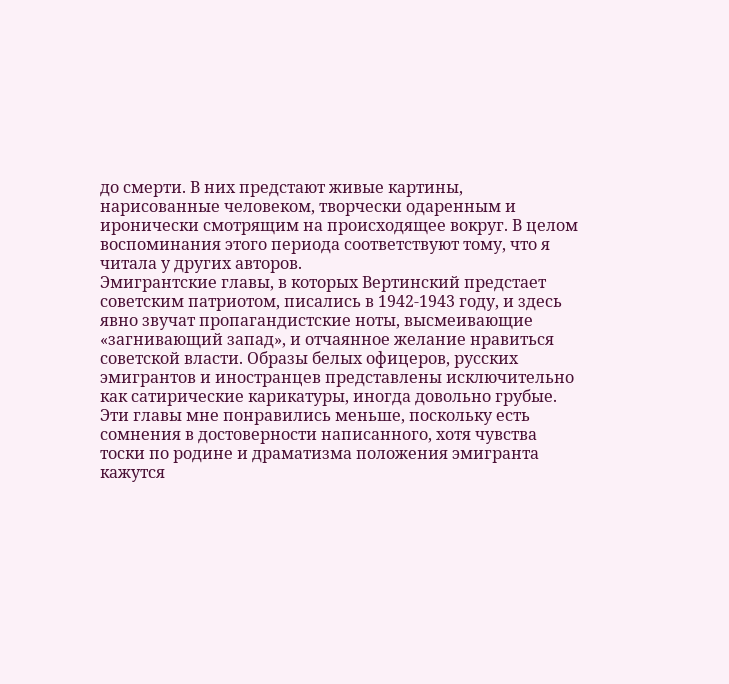до смерти. В них предстают живые картины, нарисованные человеком, творчески одаренным и иронически смотрящим на происходящее вокруг. В целом воспоминания этого периода соответствуют тому, что я читала у других авторов.
Эмигрантские главы, в которых Вертинский предстает советским патриотом, писались в 1942-1943 году, и здесь явно звучат пропагандистские ноты, высмеивающие «загнивающий запад», и отчаянное желание нравиться советской власти. Образы белых офицеров, русских эмигрантов и иностранцев представлены исключительно как сатирические карикатуры, иногда довольно грубые. Эти главы мне понравились меньше, поскольку есть сомнения в достоверности написанного, хотя чувства тоски по родине и драматизма положения эмигранта кажутся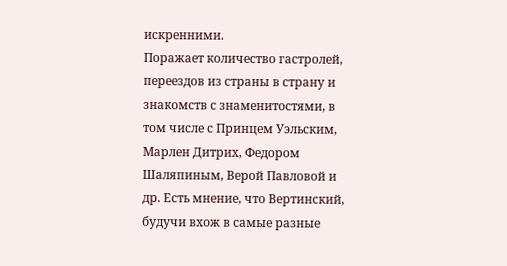искренними.
Поражает количество гастролей, переездов из страны в страну и знакомств с знаменитостями, в том числе с Принцем Уэльским, Марлен Дитрих, Федором Шаляпиным, Верой Павловой и др. Есть мнение, что Вертинский, будучи вхож в самые разные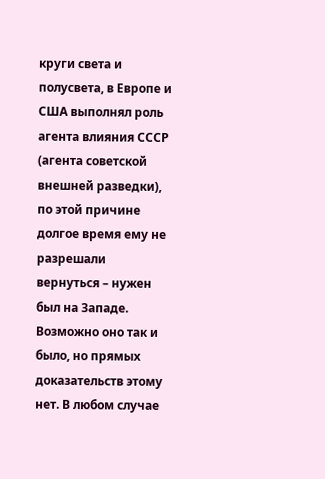круги света и полусвета, в Европе и США выполнял роль агента влияния СССР (агента советской внешней разведки), по этой причине долгое время ему не разрешали вернуться – нужен был на Западе. Возможно оно так и было, но прямых доказательств этому нет. В любом случае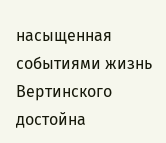насыщенная событиями жизнь Вертинского достойна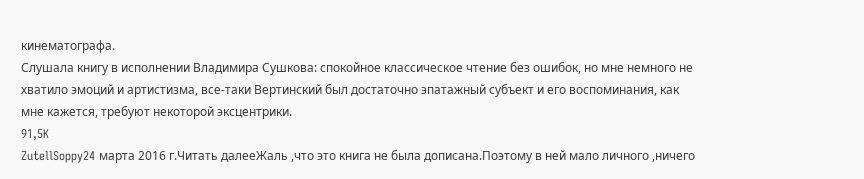кинематографа.
Слушала книгу в исполнении Владимира Сушкова: спокойное классическое чтение без ошибок, но мне немного не хватило эмоций и артистизма, все-таки Вертинский был достаточно эпатажный субъект и его воспоминания, как мне кажется, требуют некоторой эксцентрики.
91,5K
ZutellSoppy24 марта 2016 г.Читать далееЖаль ,что это книга не была дописана.Поэтому в ней мало личного ,ничего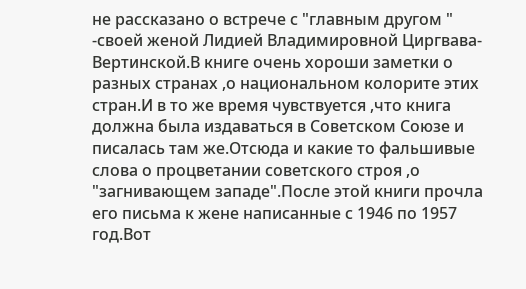не рассказано о встрече с "главным другом " -своей женой Лидией Владимировной Циргвава-Вертинской.В книге очень хороши заметки о разных странах ,о национальном колорите этих стран.И в то же время чувствуется ,что книга должна была издаваться в Советском Союзе и писалась там же.Отсюда и какие то фальшивые слова о процветании советского строя ,о "загнивающем западе".После этой книги прочла его письма к жене написанные с 1946 по 1957 год.Вот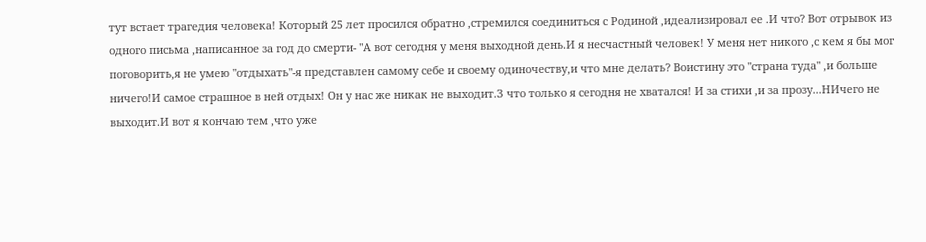тут встает трагедия человека! Который 25 лет просился обратно ,стремился соединиться с Родиной ,идеализировал ее .И что? Вот отрывок из одного письма ,написанное за год до смерти- "А вот сегодня у меня выходной день.И я несчастный человек! У меня нет никого ,с кем я бы мог поговорить,я не умею "отдыхать"-я представлен самому себе и своему одиночеству,и что мне делать? Воистину это "страна туда" ,и больше ничего!И самое страшное в ней отдых! Он у нас же никак не выходит.З что только я сегодня не хватался! И за стихи ,и за прозу...НИчего не выходит.И вот я кончаю тем ,что уже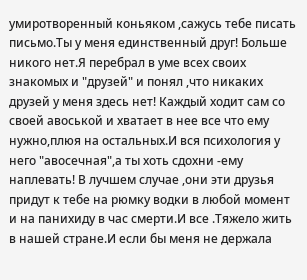умиротворенный коньяком ,сажусь тебе писать письмо.Ты у меня единственный друг! Больше никого нет.Я перебрал в уме всех своих знакомых и "друзей" и понял ,что никаких друзей у меня здесь нет! Каждый ходит сам со своей авоськой и хватает в нее все что ему нужно,плюя на остальных.И вся психология у него "авосечная",а ты хоть сдохни -ему наплевать! В лучшем случае ,они эти друзья придут к тебе на рюмку водки в любой момент и на панихиду в час смерти.И все .Тяжело жить в нашей стране.И если бы меня не держала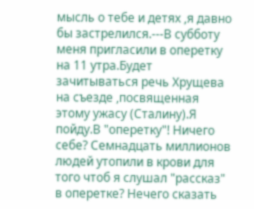мысль о тебе и детях ,я давно бы застрелился.---В субботу меня пригласили в оперетку на 11 утра.Будет зачитываться речь Хрущева на съезде ,посвященная этому ужасу (Сталину).Я пойду.В "оперетку"! Ничего себе? Семнадцать миллионов людей утопили в крови для того чтоб я слушал "рассказ" в оперетке? Нечего сказать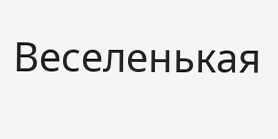Веселенькая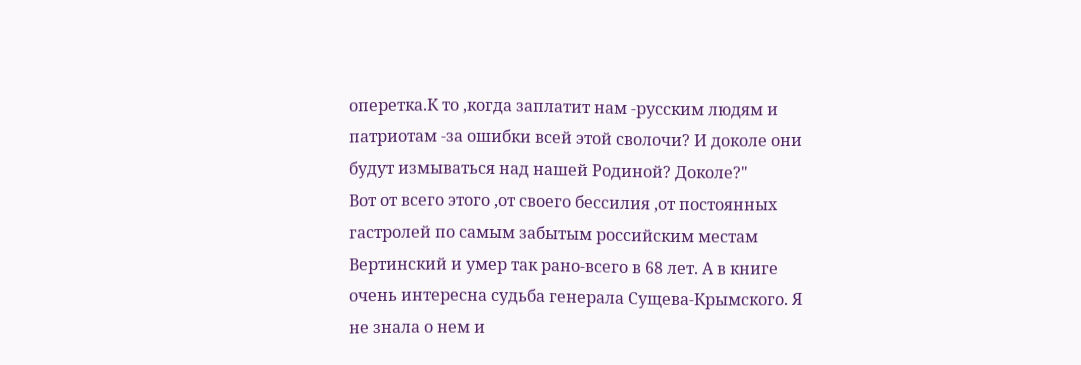оперетка.К то ,когда заплатит нам -русским людям и патриотам -за ошибки всей этой сволочи? И доколе они будут измываться над нашей Родиной? Доколе?"
Вот от всего этого ,от своего бессилия ,от постоянных гастролей по самым забытым российским местам Вертинский и умер так рано-всего в 68 лет. А в книге очень интересна судьба генерала Сущева-Крымского. Я не знала о нем и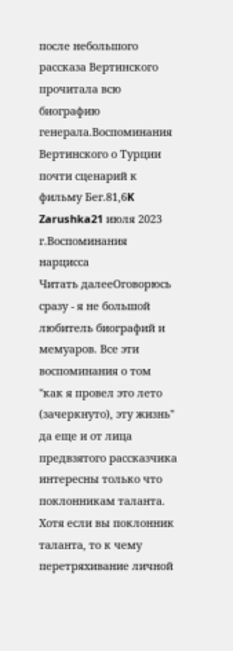после небольшого рассказа Вертинского прочитала всю биографию генерала.Воспоминания Вертинского о Турции почти сценарий к фильму Бег.81,6K
Zarushka21 июля 2023 г.Воспоминания нарцисса
Читать далееОговорюсь сразу - я не большой любитель биографий и мемуаров. Все эти воспоминания о том "как я провел это лето (зачеркнуто), эту жизнь" да еще и от лица предвзятого рассказчика интересны только что поклонникам таланта. Хотя если вы поклонник таланта, то к чему перетряхивание личной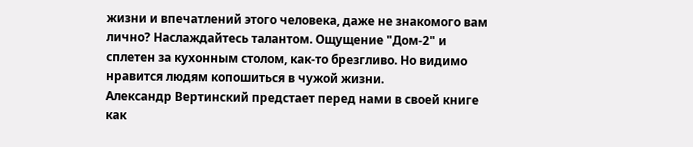жизни и впечатлений этого человека, даже не знакомого вам лично? Наслаждайтесь талантом. Ощущение "Дом-2" и сплетен за кухонным столом, как-то брезгливо. Но видимо нравится людям копошиться в чужой жизни.
Александр Вертинский предстает перед нами в своей книге как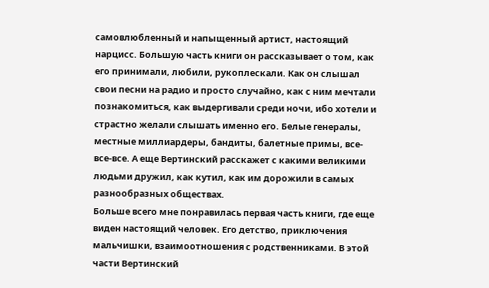самовлюбленный и напыщенный артист, настоящий нарцисс. Большую часть книги он рассказывает о том, как его принимали, любили, рукоплескали. Как он слышал свои песни на радио и просто случайно, как с ним мечтали познакомиться, как выдергивали среди ночи, ибо хотели и страстно желали слышать именно его. Белые генералы, местные миллиардеры, бандиты, балетные примы, все-все-все. А еще Вертинский расскажет с какими великими людьми дружил, как кутил, как им дорожили в самых разнообразных обществах.
Больше всего мне понравилась первая часть книги, где еще виден настоящий человек. Его детство, приключения мальчишки, взаимоотношения с родственниками. В этой части Вертинский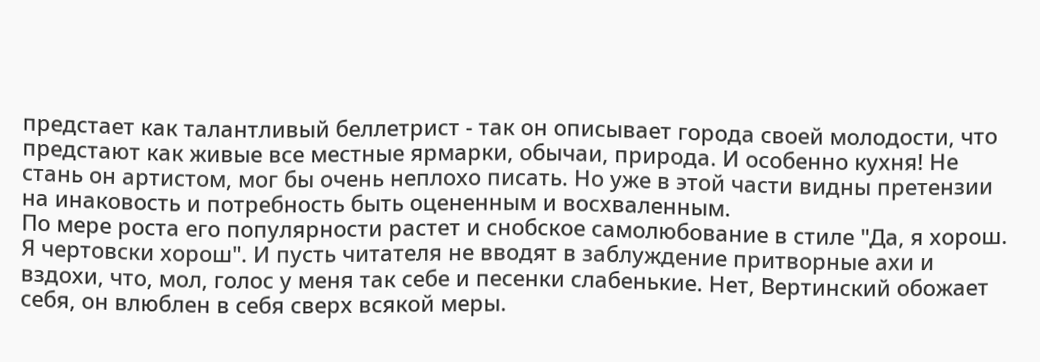предстает как талантливый беллетрист - так он описывает города своей молодости, что предстают как живые все местные ярмарки, обычаи, природа. И особенно кухня! Не стань он артистом, мог бы очень неплохо писать. Но уже в этой части видны претензии на инаковость и потребность быть оцененным и восхваленным.
По мере роста его популярности растет и снобское самолюбование в стиле "Да, я хорош. Я чертовски хорош". И пусть читателя не вводят в заблуждение притворные ахи и вздохи, что, мол, голос у меня так себе и песенки слабенькие. Нет, Вертинский обожает себя, он влюблен в себя сверх всякой меры.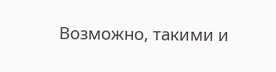Возможно, такими и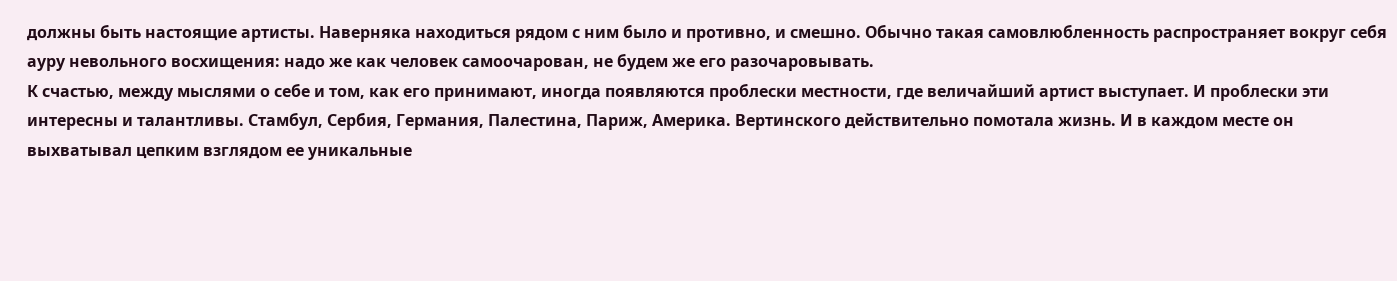должны быть настоящие артисты. Наверняка находиться рядом с ним было и противно, и смешно. Обычно такая самовлюбленность распространяет вокруг себя ауру невольного восхищения: надо же как человек самоочарован, не будем же его разочаровывать.
К счастью, между мыслями о себе и том, как его принимают, иногда появляются проблески местности, где величайший артист выступает. И проблески эти интересны и талантливы. Стамбул, Сербия, Германия, Палестина, Париж, Америка. Вертинского действительно помотала жизнь. И в каждом месте он выхватывал цепким взглядом ее уникальные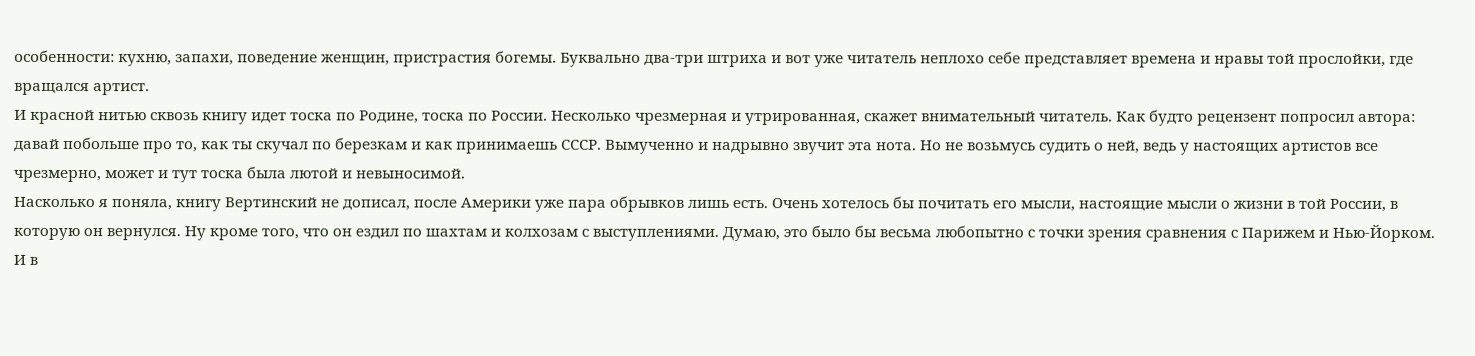особенности: кухню, запахи, поведение женщин, пристрастия богемы. Буквально два-три штриха и вот уже читатель неплохо себе представляет времена и нравы той прослойки, где вращался артист.
И красной нитью сквозь книгу идет тоска по Родине, тоска по России. Несколько чрезмерная и утрированная, скажет внимательный читатель. Как будто рецензент попросил автора: давай побольше про то, как ты скучал по березкам и как принимаешь СССР. Вымученно и надрывно звучит эта нота. Но не возьмусь судить о ней, ведь у настоящих артистов все чрезмерно, может и тут тоска была лютой и невыносимой.
Насколько я поняла, книгу Вертинский не дописал, после Америки уже пара обрывков лишь есть. Очень хотелось бы почитать его мысли, настоящие мысли о жизни в той России, в которую он вернулся. Ну кроме того, что он ездил по шахтам и колхозам с выступлениями. Думаю, это было бы весьма любопытно с точки зрения сравнения с Парижем и Нью-Йорком.
И в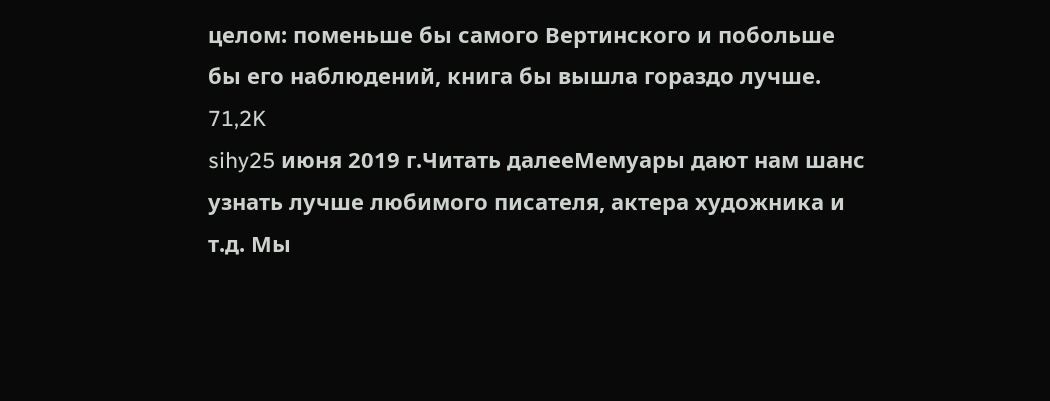целом: поменьше бы самого Вертинского и побольше бы его наблюдений, книга бы вышла гораздо лучше.
71,2K
sihy25 июня 2019 г.Читать далееМемуары дают нам шанс узнать лучше любимого писателя, актера художника и т.д. Мы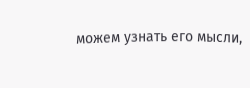можем узнать его мысли,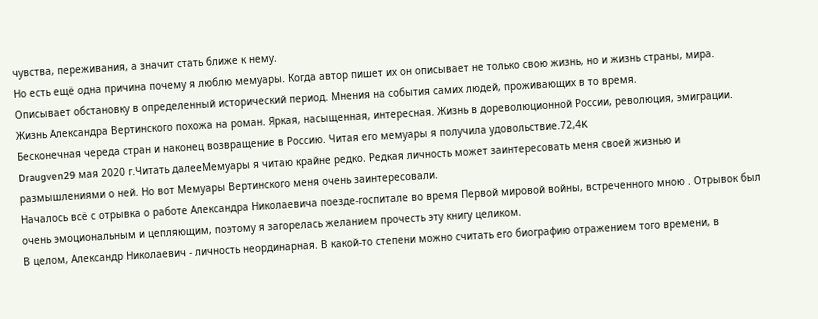чувства, переживания, а значит стать ближе к нему.
Но есть ещё одна причина почему я люблю мемуары. Когда автор пишет их он описывает не только свою жизнь, но и жизнь страны, мира. Описывает обстановку в определенный исторический период. Мнения на события самих людей, проживающих в то время.
Жизнь Александра Вертинского похожа на роман. Яркая, насыщенная, интересная. Жизнь в дореволюционной России, революция, эмиграции. Бесконечная череда стран и наконец возвращение в Россию. Читая его мемуары я получила удовольствие.72,4K
Draugven29 мая 2020 г.Читать далееМемуары я читаю крайне редко. Редкая личность может заинтересовать меня своей жизнью и размышлениями о ней. Но вот Мемуары Вертинского меня очень заинтересовали.
Началось всё с отрывка о работе Александра Николаевича поезде-госпитале во время Первой мировой войны, встреченного мною . Отрывок был очень эмоциональным и цепляющим, поэтому я загорелась желанием прочесть эту книгу целиком.
В целом, Александр Николаевич - личность неординарная. В какой-то степени можно считать его биографию отражением того времени, в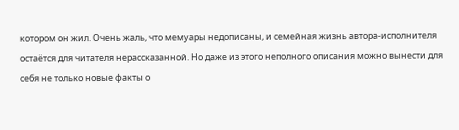котором он жил. Очень жаль, что мемуары недописаны, и семейная жизнь автора-исполнителя остаётся для читателя нерассказанной. Но даже из этого неполного описания можно вынести для себя не только новые факты о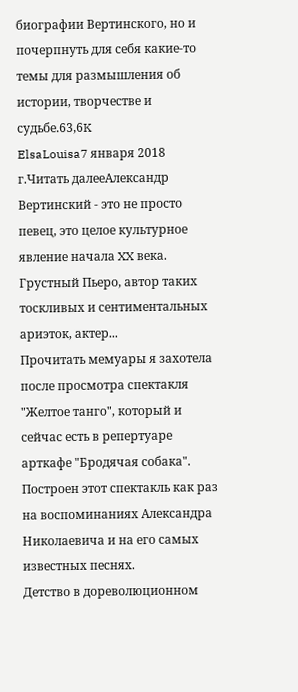биографии Вертинского, но и почерпнуть для себя какие-то темы для размышления об истории, творчестве и судьбе.63,6K
ElsaLouisa7 января 2018 г.Читать далееАлександр Вертинский - это не просто певец, это целое культурное явление начала XX века. Грустный Пьеро, автор таких тоскливых и сентиментальных ариэток, актер...
Прочитать мемуары я захотела после просмотра спектакля "Желтое танго", который и сейчас есть в репертуаре арткафе "Бродячая собака". Построен этот спектакль как раз на воспоминаниях Александра Николаевича и на его самых известных песнях.
Детство в дореволюционном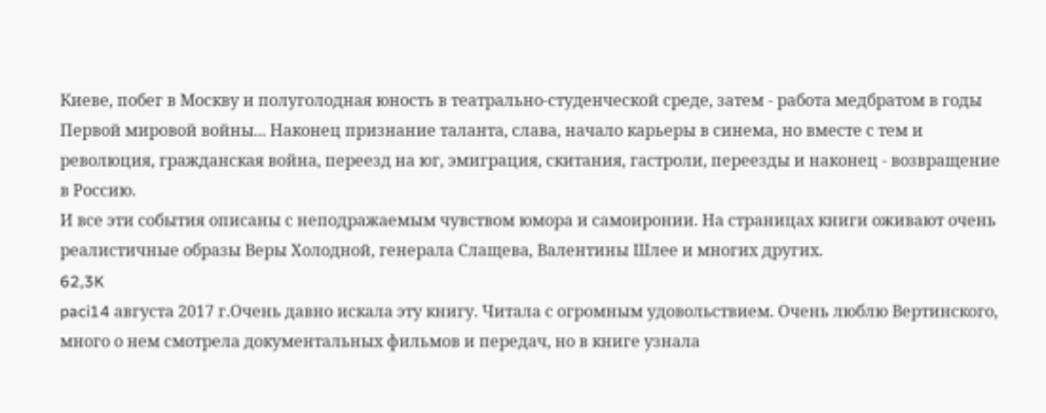Киеве, побег в Москву и полуголодная юность в театрально-студенческой среде, затем - работа медбратом в годы Первой мировой войны... Наконец признание таланта, слава, начало карьеры в синема, но вместе с тем и революция, гражданская война, переезд на юг, эмиграция, скитания, гастроли, переезды и наконец - возвращение в Россию.
И все эти события описаны с неподражаемым чувством юмора и самоиронии. На страницах книги оживают очень реалистичные образы Веры Холодной, генерала Слащева, Валентины Шлее и многих других.
62,3K
paci14 августа 2017 г.Очень давно искала эту книгу. Читала с огромным удовольствием. Очень люблю Вертинского, много о нем смотрела документальных фильмов и передач, но в книге узнала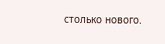столько нового.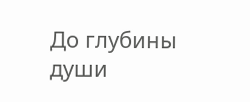До глубины души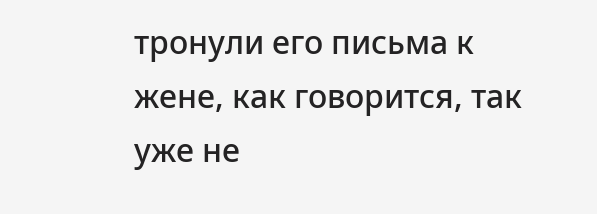тронули его письма к жене, как говорится, так уже не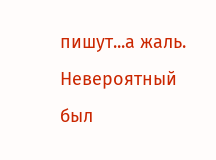пишут...а жаль. Невероятный был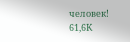человек!
61,6K